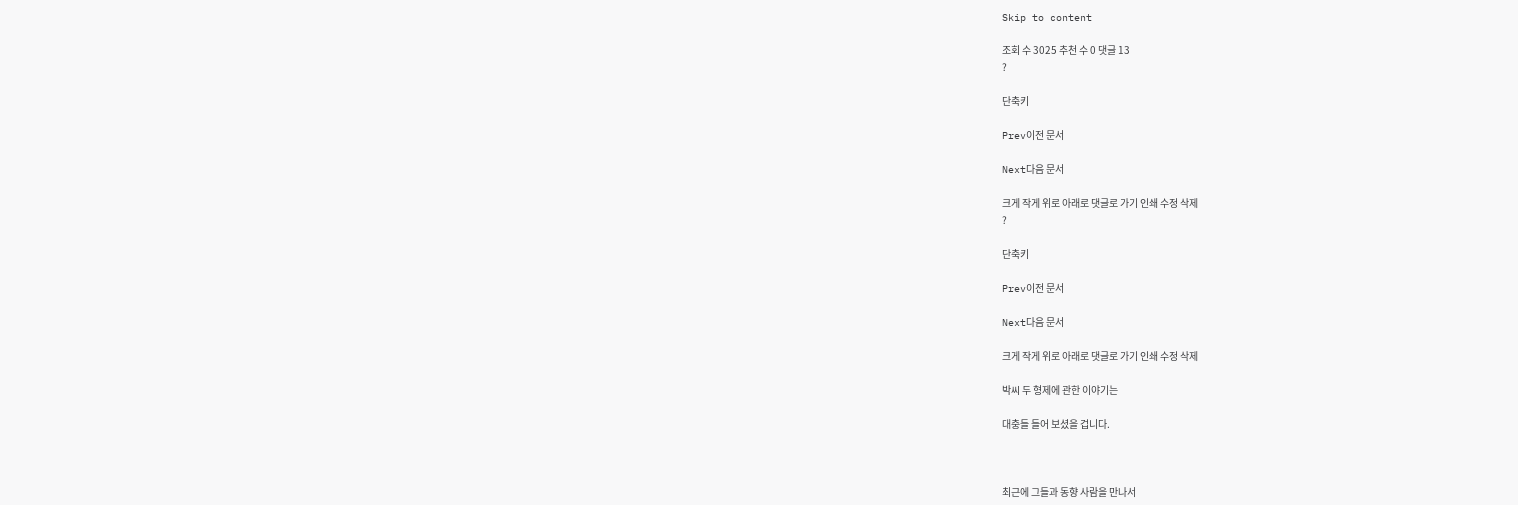Skip to content

조회 수 3025 추천 수 0 댓글 13
?

단축키

Prev이전 문서

Next다음 문서

크게 작게 위로 아래로 댓글로 가기 인쇄 수정 삭제
?

단축키

Prev이전 문서

Next다음 문서

크게 작게 위로 아래로 댓글로 가기 인쇄 수정 삭제

박씨 두 형제에 관한 이야기는

대충들 들어 보셨을 겁니다.



최근에 그들과 동향 사람을 만나서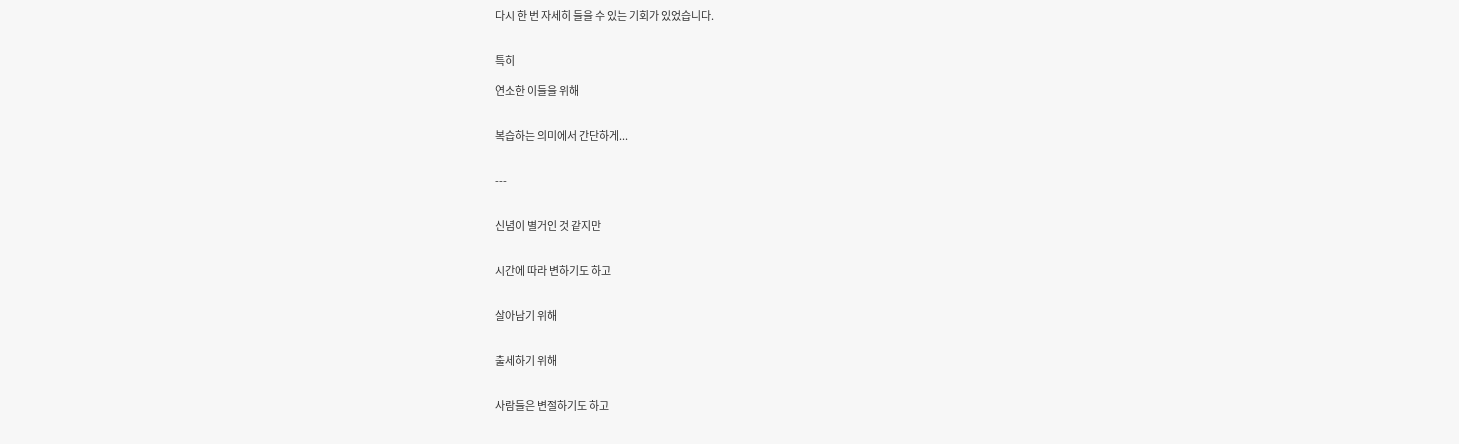다시 한 번 자세히 들을 수 있는 기회가 있었습니다.


특히

연소한 이들을 위해


복습하는 의미에서 간단하게...


---


신념이 별거인 것 같지만


시간에 따라 변하기도 하고


살아남기 위해


출세하기 위해


사람들은 변절하기도 하고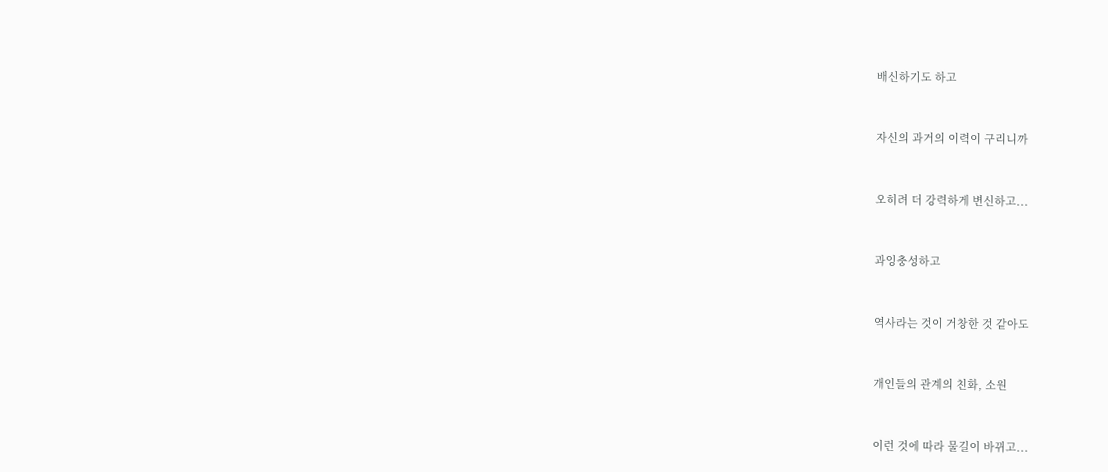배신하기도 하고


자신의 과거의 이력이 구리니까


오히려 더 강력하게 변신하고...


과잉충성하고


역사라는 것이 거창한 것 같아도


개인들의 관계의 친화, 소원


이런 것에 따라 물길이 바뀌고...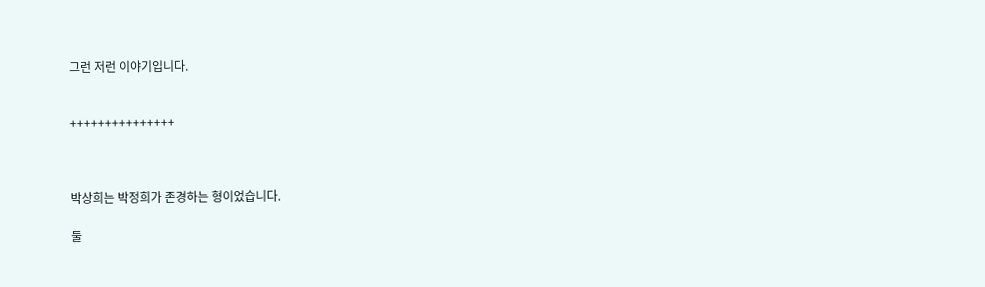그런 저런 이야기입니다.


+++++++++++++++



박상희는 박정희가 존경하는 형이었습니다.

둘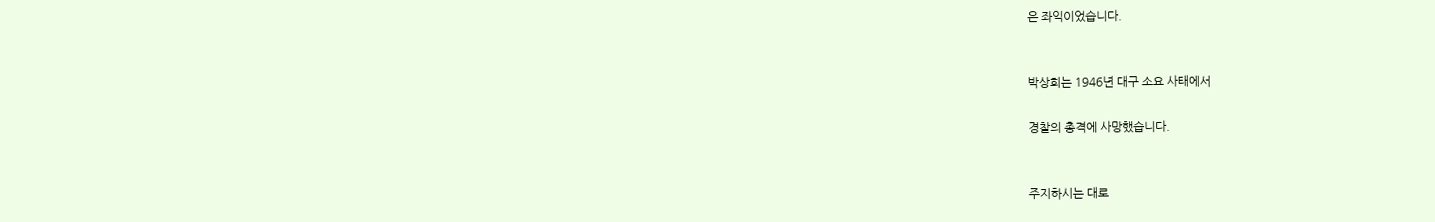은 좌익이었습니다.


박상희는 1946년 대구 소요 사태에서

경찰의 총격에 사망했습니다.


주지하시는 대로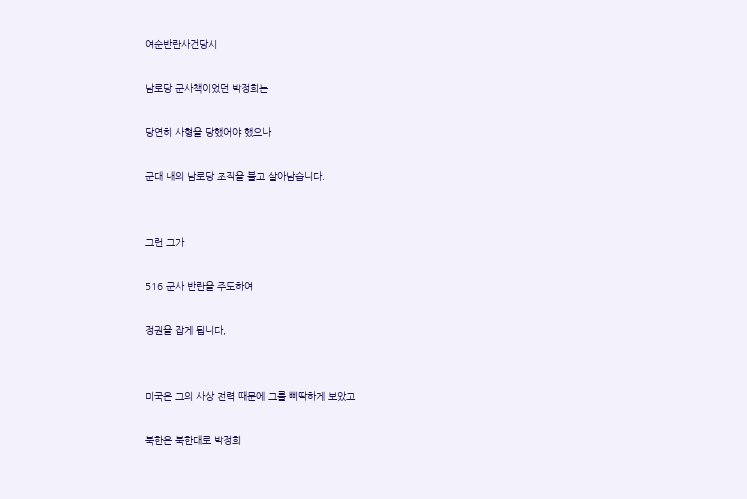여순반란사건당시

남로당 군사책이었던 박정희는

당연히 사형을 당했어야 했으나

군대 내의 남로당 조직을 불고 살아남습니다.


그런 그가

516 군사 반란을 주도하여

정권을 잡게 됩니다,


미국은 그의 사상 전력 때문에 그를 삐딱하게 보았고

북한은 북한대로 박정희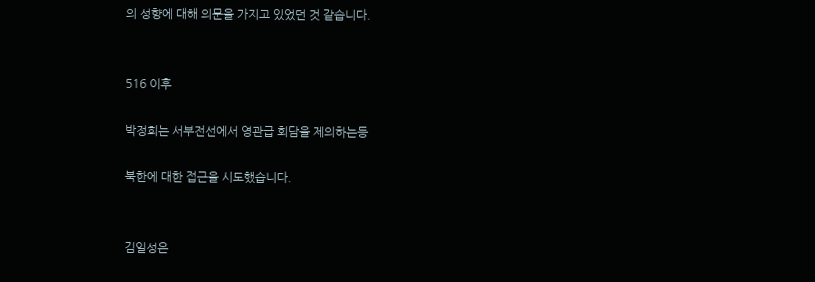의 성향에 대해 의문을 가지고 있었던 것 같습니다.


516 이후

박정희는 서부전선에서 영관급 회담을 제의하는등

북한에 대한 접근을 시도했습니다.


김일성은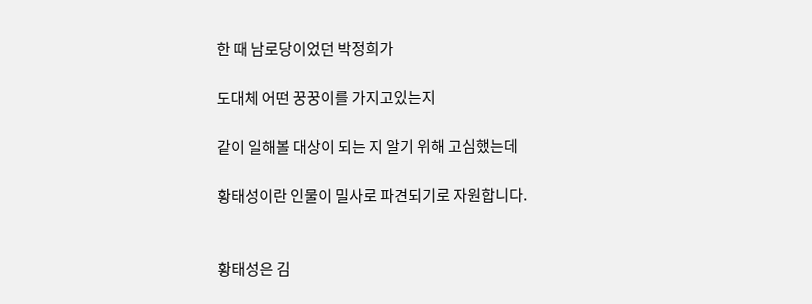한 때 남로당이었던 박정희가

도대체 어떤 꿍꿍이를 가지고있는지

같이 일해볼 대상이 되는 지 알기 위해 고심했는데

황태성이란 인물이 밀사로 파견되기로 자원합니다.


황태성은 김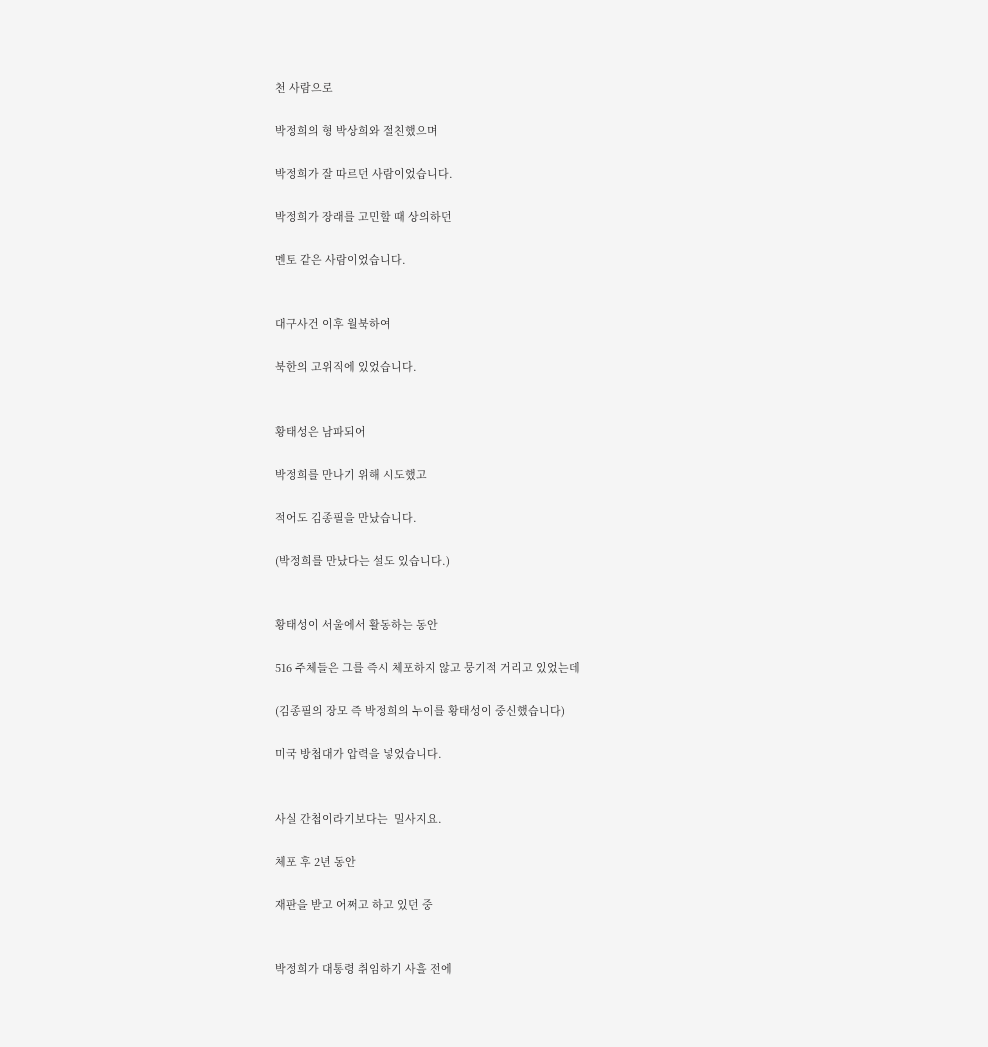천 사람으로

박정희의 형 박상희와 절친했으며

박정희가 잘 따르던 사람이었습니다.

박정희가 장래를 고민할 때 상의하던

멘토 같은 사람이었습니다.


대구사건 이후 월북하여

북한의 고위직에 있었습니다.


황태성은 남파되어

박정희를 만나기 위해 시도했고

적어도 김종필을 만났습니다.

(박정희를 만났다는 설도 있습니다.)


황태성이 서울에서 활동하는 동안

516 주체들은 그를 즉시 체포하지 않고 뭉기적 거리고 있었는데

(김종필의 장모 즉 박정희의 누이를 황태성이 중신했습니다)

미국 방첩대가 압력을 넣었습니다.


사실 간첩이라기보다는  밀사지요.

체포 후 2년 동안

재판을 받고 어쩌고 하고 있던 중


박정희가 대통령 취임하기 사흘 전에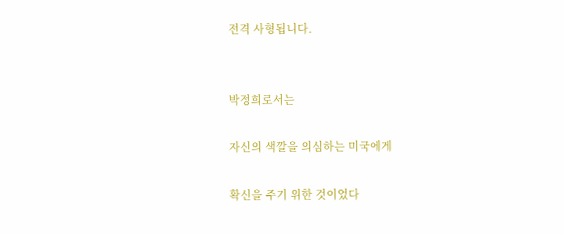전격 사형됩니다.


박정희로서는

자신의 색깔을 의심하는 미국에게

확신을 주기 위한 것이었다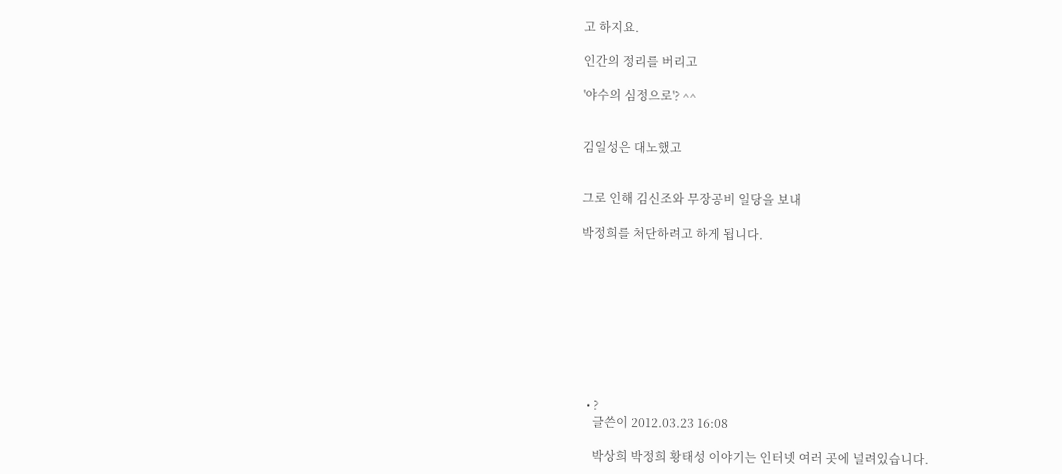고 하지요.

인간의 정리를 버리고

'야수의 심정으로'? ^^


김일성은 대노했고


그로 인해 김신조와 무장공비 일당을 보내

박정희를 처단하려고 하게 됩니다.









  • ?
    글쓴이 2012.03.23 16:08

    박상희 박정희 황태성 이야기는 인터넷 여러 곳에 널려있습니다.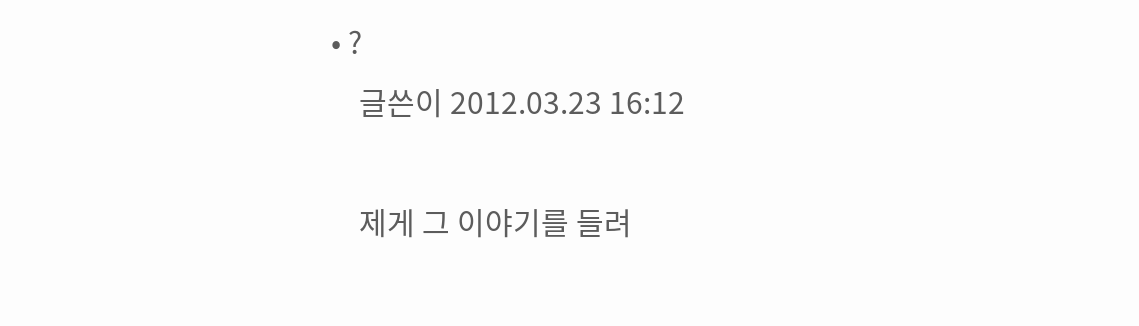• ?
    글쓴이 2012.03.23 16:12

    제게 그 이야기를 들려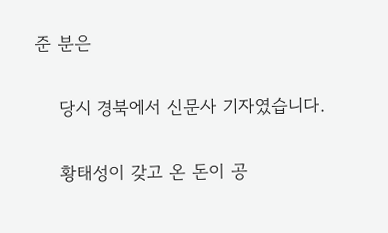준 분은

    당시 경북에서 신문사 기자였습니다.

    황태성이 갖고 온 돈이 공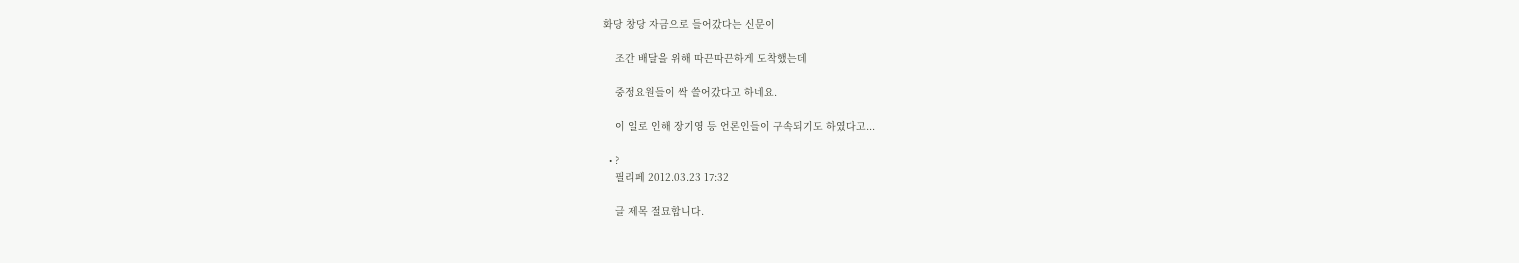화당 창당 자금으로 들어갔다는 신문이

    조간 배달을 위해 따끈따끈하게 도착했는데

    중정요원들이 싹 쓸어갔다고 하네요.

    이 일로 인해 장기영 등 언론인들이 구속되기도 하였다고...

  • ?
    필리페 2012.03.23 17:32

    글 제목 절묘합니다.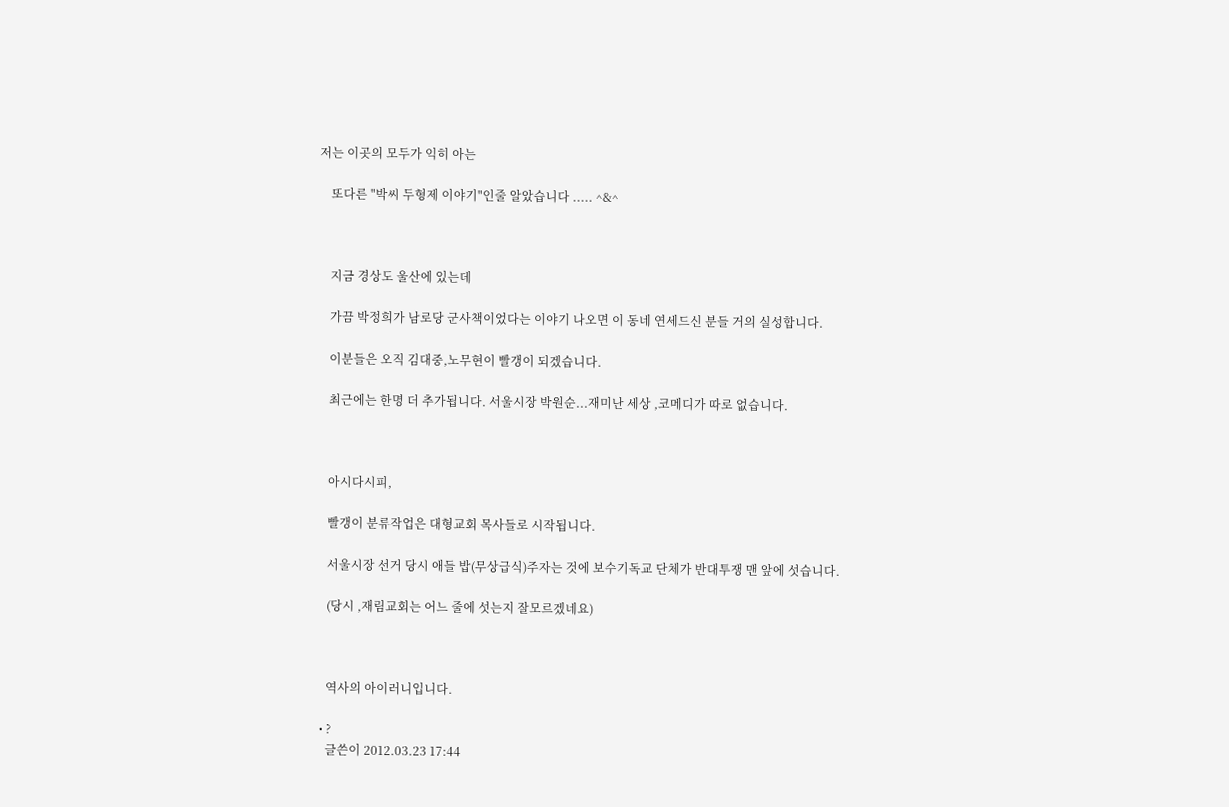저는 이곳의 모두가 익히 아는

    또다른 "박씨 두형제 이야기"인줄 알았습니다 ..... ^&^



    지금 경상도 울산에 있는데

    가끔 박정희가 남로당 군사책이었다는 이야기 나오면 이 동네 연세드신 분들 거의 실성합니다.

    이분들은 오직 김대중,노무현이 빨갱이 되겠습니다.

    최근에는 한명 더 추가됩니다. 서울시장 박원순...재미난 세상 ,코메디가 따로 없습니다.



    아시다시피,

    빨갱이 분류작업은 대형교회 목사들로 시작됩니다.

    서울시장 선거 당시 애들 밥(무상급식)주자는 것에 보수기독교 단체가 반대투쟁 맨 앞에 섯습니다.

    (당시 ,재림교회는 어느 줄에 섯는지 잘모르겠네요)



    역사의 아이러니입니다.

  • ?
    글쓴이 2012.03.23 17:44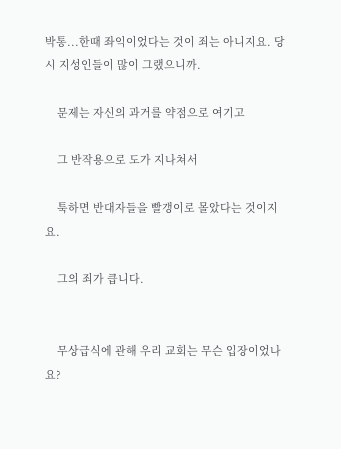박통...한때 좌익이었다는 것이 죄는 아니지요. 당시 지성인들이 많이 그랬으니까.

    문제는 자신의 과거를 약점으로 여기고

    그 반작용으로 도가 지나쳐서

    툭하면 반대자들을 빨갱이로 몰았다는 것이지요.

    그의 죄가 큽니다.


    무상급식에 관해 우리 교회는 무슨 입장이었나요?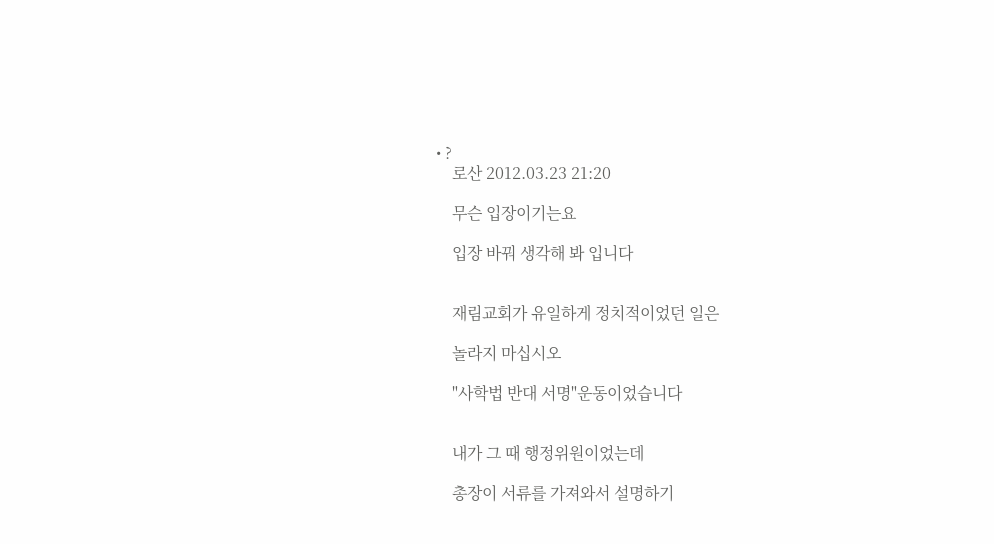• ?
    로산 2012.03.23 21:20

    무슨 입장이기는요

    입장 바꿔 생각해 봐 입니다


    재림교회가 유일하게 정치적이었던 일은

    놀라지 마십시오

    "사학법 반대 서명"운동이었습니다


    내가 그 때 행정위원이었는데

    총장이 서류를 가져와서 설명하기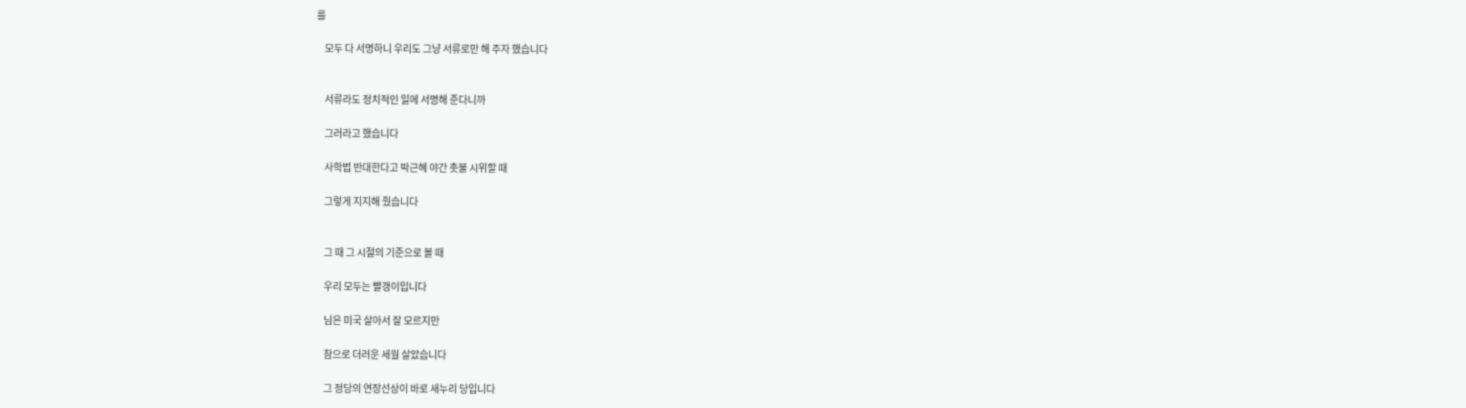를

    모두 다 서명하니 우리도 그냥 서류로만 해 주자 했습니다


    서류라도 정치적인 일에 서명해 준다니까

    그러라고 했습니다

    사학법 반대한다고 박근혜 야간 촛불 시위할 때

    그렇게 지지해 줬습니다


    그 때 그 시절의 기준으로 볼 때

    우리 모두는 빨갱이입니다

    님은 미국 살아서 잘 모르지만

    참으로 더러운 세월 살았습니다

    그 정당의 연장선상이 바로 새누리 당입니다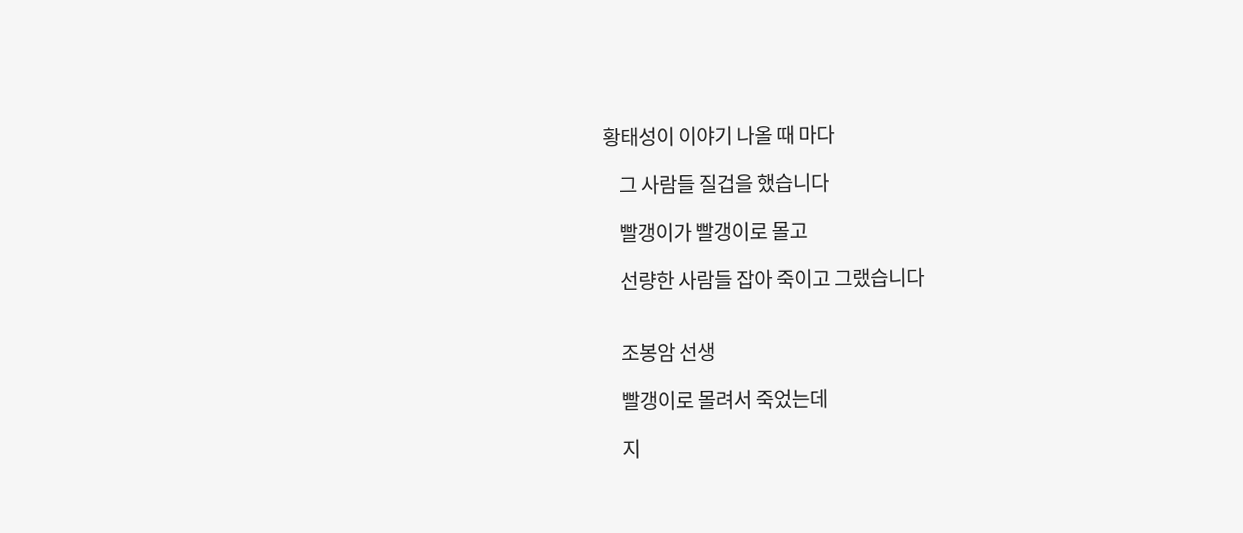황태성이 이야기 나올 때 마다

    그 사람들 질겁을 했습니다

    빨갱이가 빨갱이로 몰고

    선량한 사람들 잡아 죽이고 그랬습니다


    조봉암 선생

    빨갱이로 몰려서 죽었는데

    지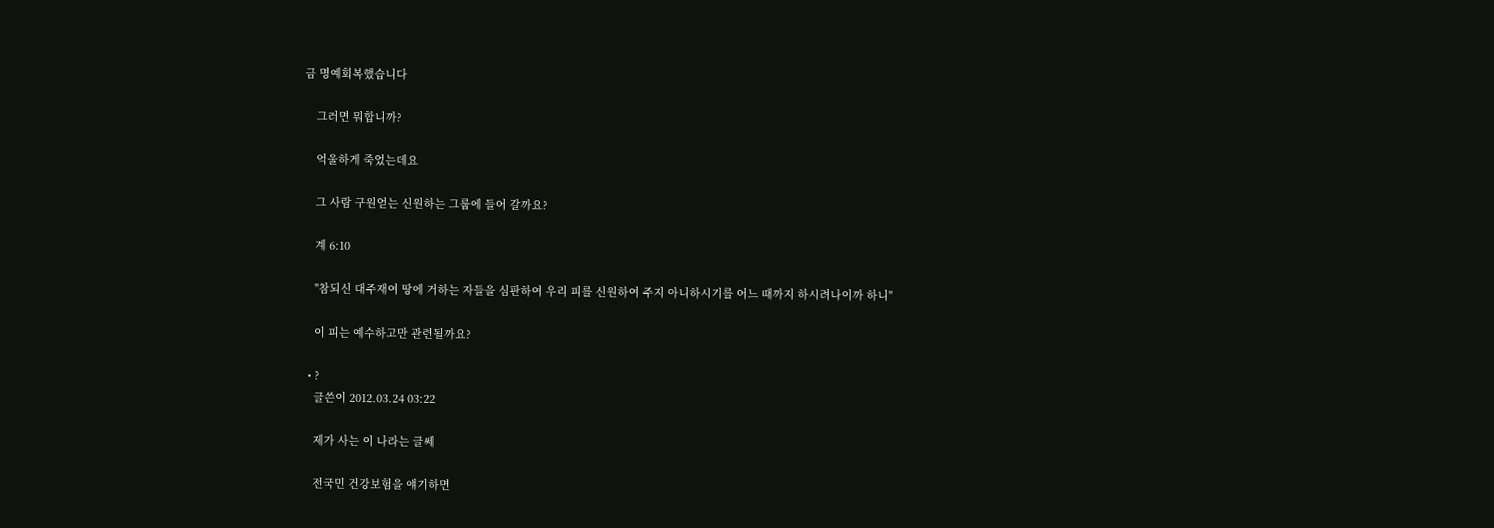금 명예회복했습니다

    그러면 뭐합니까?

    억울하게 죽었는데요

    그 사람 구원얻는 신원하는 그룹에 들어 갈까요?

    계 6:10

    "참되신 대주재여 땅에 거하는 자들을 심판하여 우리 피를 신원하여 주지 아니하시기를 어느 때까지 하시려나이까 하니"

    이 피는 예수하고만 관련될까요?

  • ?
    글쓴이 2012.03.24 03:22

    제가 사는 이 나라는 글쎄

    전국민 건강보험을 얘기하면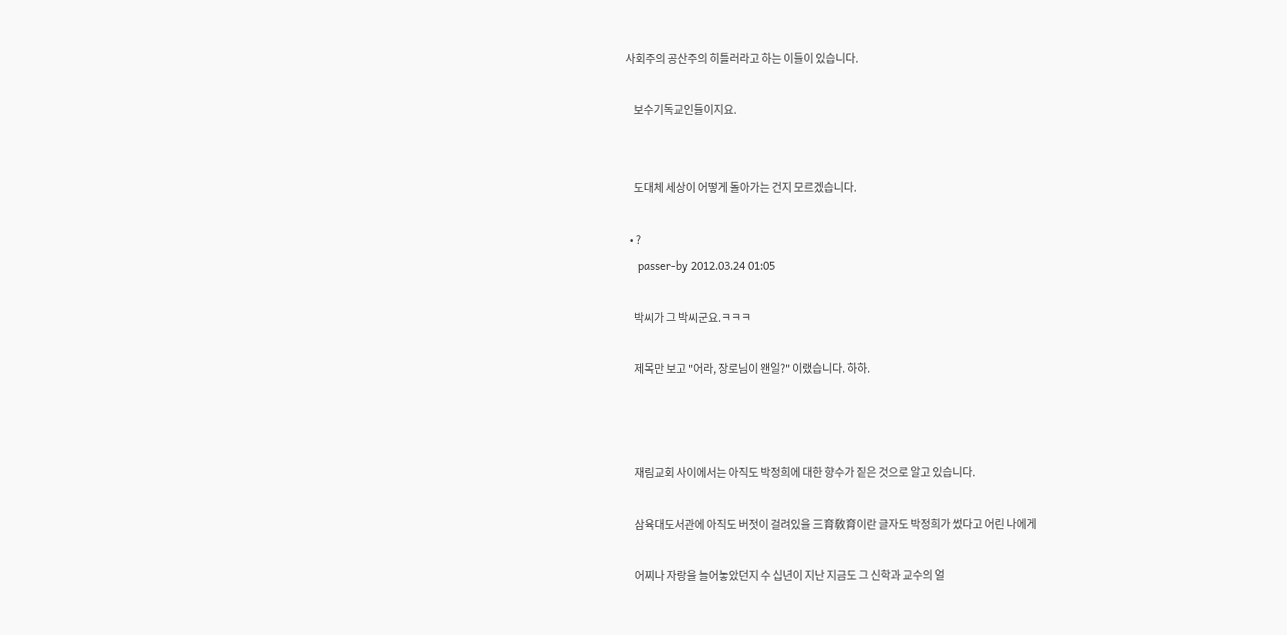사회주의 공산주의 히틀러라고 하는 이들이 있습니다.

    보수기독교인들이지요.


    도대체 세상이 어떻게 돌아가는 건지 모르겠습니다.

  • ?
    passer-by 2012.03.24 01:05

    박씨가 그 박씨군요.ㅋㅋㅋ

    제목만 보고 "어라, 장로님이 왠일?" 이랬습니다. 하하.



    재림교회 사이에서는 아직도 박정희에 대한 향수가 짙은 것으로 알고 있습니다.

    삼육대도서관에 아직도 버젓이 걸려있을 三育敎育이란 글자도 박정희가 썼다고 어린 나에게

    어찌나 자랑을 늘어놓았던지 수 십년이 지난 지금도 그 신학과 교수의 얼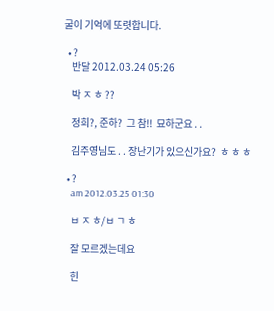굴이 기억에 또렷합니다.

  • ?
    반달 2012.03.24 05:26

    박 ㅈ ㅎ ??

    정희?, 준하?  그 참!!  묘하군요 . .

    김주영님도 . . 장난기가 있으신가요?  ㅎ ㅎ ㅎ

  • ?
    am 2012.03.25 01:30

    ㅂ ㅈ ㅎ/ㅂ ㄱ ㅎ

    잘 모르겠는데요

    힌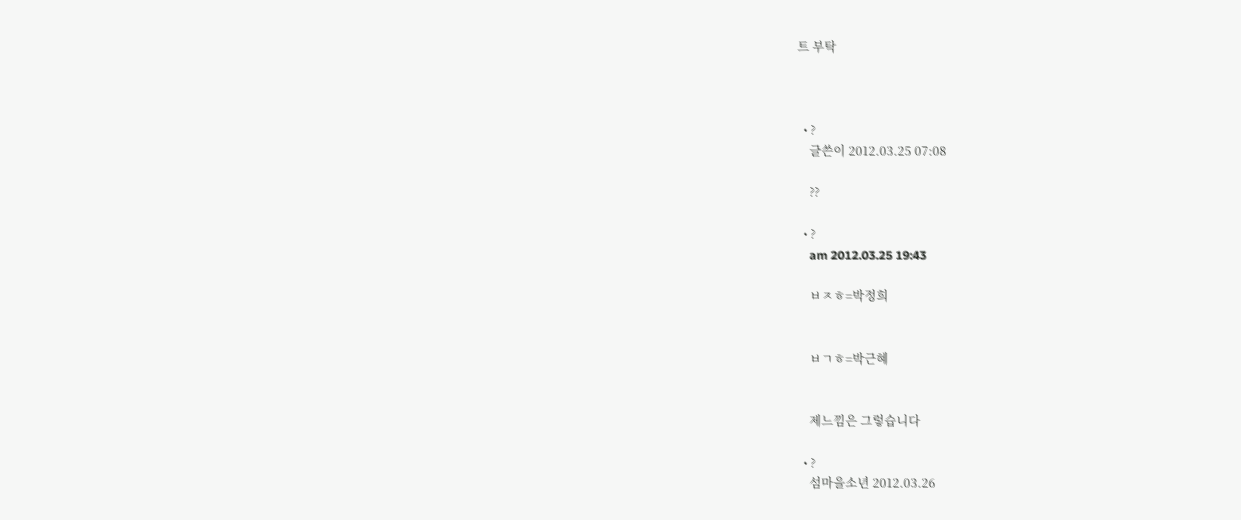트 부탁



  • ?
    글쓴이 2012.03.25 07:08

    ??

  • ?
    am 2012.03.25 19:43

    ㅂㅈㅎ=박정희


    ㅂㄱㅎ=박근혜


    제느낌은 그렇습니다

  • ?
    섬마을소년 2012.03.26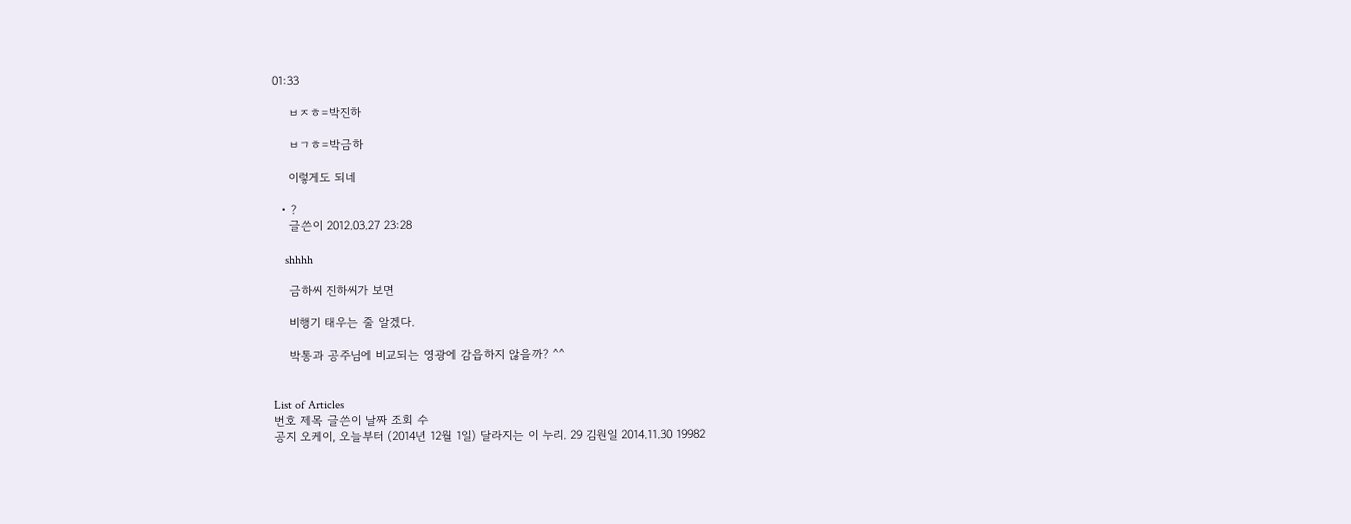01:33

    ㅂㅈㅎ=박진하

    ㅂㄱㅎ=박금하

    이렇게도 되네

  • ?
    글쓴이 2012.03.27 23:28

    shhhh

    금하씨 진하씨가 보면

    비행기 태우는 줄 알겠다.

    박통과 공주님에 비교되는 영광에 감읍하지 않을까? ^^


List of Articles
번호 제목 글쓴이 날짜 조회 수
공지 오케이, 오늘부터 (2014년 12월 1일) 달라지는 이 누리. 29 김원일 2014.11.30 19982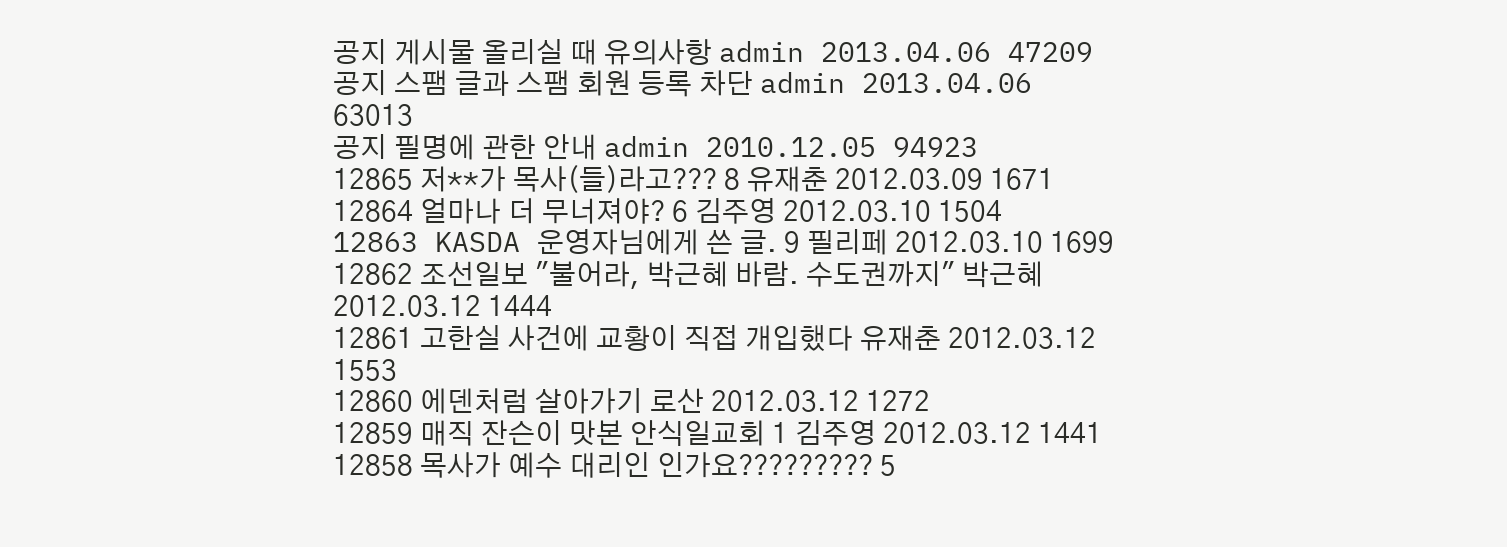공지 게시물 올리실 때 유의사항 admin 2013.04.06 47209
공지 스팸 글과 스팸 회원 등록 차단 admin 2013.04.06 63013
공지 필명에 관한 안내 admin 2010.12.05 94923
12865 저**가 목사(들)라고??? 8 유재춘 2012.03.09 1671
12864 얼마나 더 무너져야? 6 김주영 2012.03.10 1504
12863 KASDA 운영자님에게 쓴 글. 9 필리페 2012.03.10 1699
12862 조선일보 "불어라, 박근혜 바람. 수도권까지" 박근혜 2012.03.12 1444
12861 고한실 사건에 교황이 직접 개입했다 유재춘 2012.03.12 1553
12860 에덴처럼 살아가기 로산 2012.03.12 1272
12859 매직 잔슨이 맛본 안식일교회 1 김주영 2012.03.12 1441
12858 목사가 예수 대리인 인가요????????? 5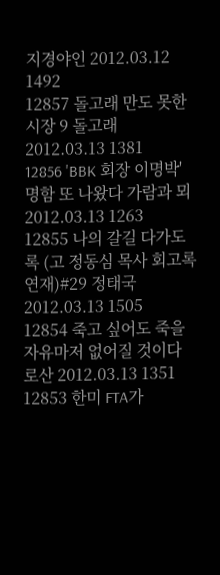지경야인 2012.03.12 1492
12857 돌고래 만도 못한 시장 9 돌고래 2012.03.13 1381
12856 'BBK 회장 이명박' 명함 또 나왔다 가람과 뫼 2012.03.13 1263
12855 나의 갈길 다가도록 (고 정동심 목사 회고록 연재)#29 정태국 2012.03.13 1505
12854 죽고 싶어도 죽을 자유마저 없어질 것이다 로산 2012.03.13 1351
12853 한미 FTA가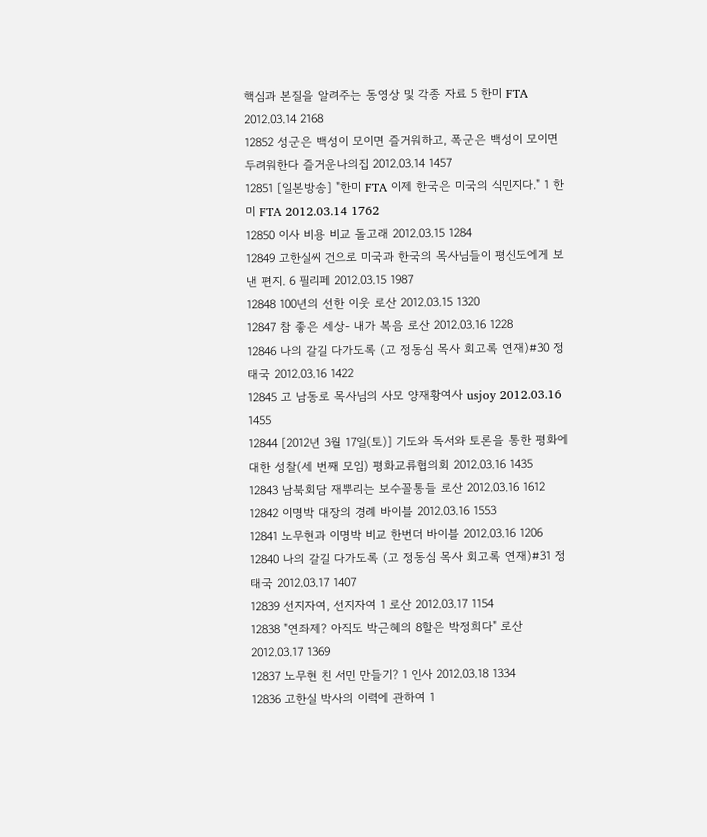핵심과 본질을 알려주는 동영상 및 각종 자료 5 한미 FTA 2012.03.14 2168
12852 성군은 백성이 모이면 즐거워하고, 폭군은 백성이 모이면 두려워한다 즐거운나의집 2012.03.14 1457
12851 [일본방송] "한미 FTA 이제 한국은 미국의 식민지다." 1 한미 FTA 2012.03.14 1762
12850 이사 비용 비교 돌고래 2012.03.15 1284
12849 고한실씨 건으로 미국과 한국의 목사님들이 평신도에게 보낸 편지. 6 필리페 2012.03.15 1987
12848 100년의 선한 이웃 로산 2012.03.15 1320
12847 참 좋은 세상- 내가 복음 로산 2012.03.16 1228
12846 나의 갈길 다가도록 (고 정동심 목사 회고록 연재)#30 정태국 2012.03.16 1422
12845 고 남동로 목사님의 사모 양재황여사 usjoy 2012.03.16 1455
12844 [2012년 3월 17일(토)] 기도와 독서와 토론을 통한 평화에 대한 성찰(세 번째 모임) 평화교류협의회 2012.03.16 1435
12843 남북회담 재뿌리는 보수꼴통들 로산 2012.03.16 1612
12842 이명박 대장의 경례 바이블 2012.03.16 1553
12841 노무현과 이명박 비교 한번더 바이블 2012.03.16 1206
12840 나의 갈길 다가도록 (고 정동심 목사 회고록 연재)#31 정태국 2012.03.17 1407
12839 선지자여, 선지자여 1 로산 2012.03.17 1154
12838 "연좌제? 아직도 박근혜의 8할은 박정희다" 로산 2012.03.17 1369
12837 노무현 친 서민 만들기? 1 인사 2012.03.18 1334
12836 고한실 박사의 이력에 관하여 1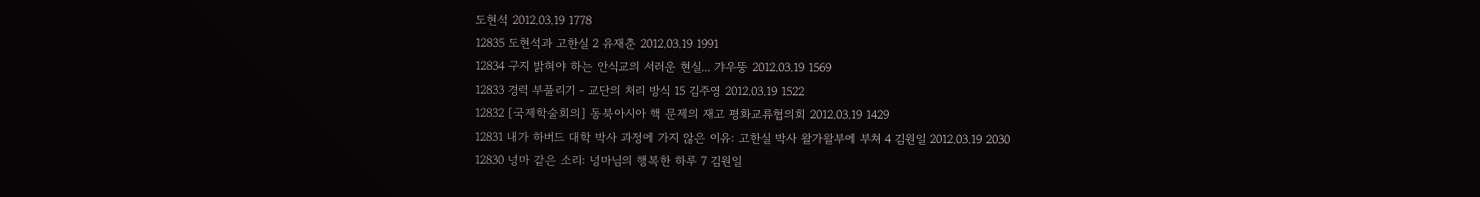도현석 2012.03.19 1778
12835 도현석과 고한실 2 유재춘 2012.03.19 1991
12834 구지 밝혀야 하는 안식교의 서러운 현실... 갸우뚱 2012.03.19 1569
12833 경력 부풀리기 - 교단의 처리 방식 15 김주영 2012.03.19 1522
12832 [국제학술회의] 동북아시아 핵 문제의 재고 평화교류협의회 2012.03.19 1429
12831 내가 하버드 대학 박사 과정에 가지 않은 이유: 고한실 박사 왈가왈부에 부쳐 4 김원일 2012.03.19 2030
12830 넝마 같은 소리: 넝마님의 행복한 하루 7 김원일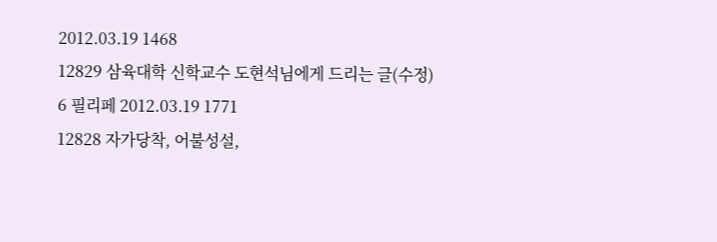2012.03.19 1468
12829 삼육대학 신학교수 도현석님에게 드리는 글(수정) 6 필리페 2012.03.19 1771
12828 자가당착, 어불성설,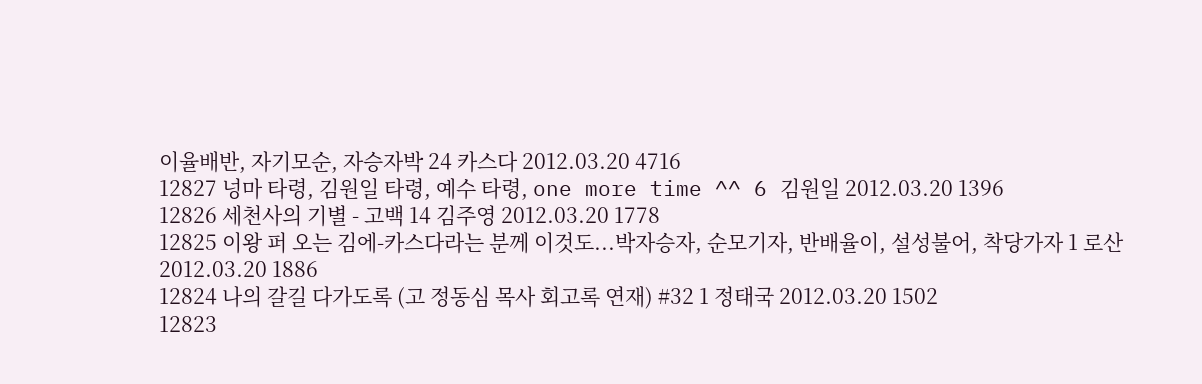이율배반, 자기모순, 자승자박 24 카스다 2012.03.20 4716
12827 넝마 타령, 김원일 타령, 예수 타령, one more time ^^ 6 김원일 2012.03.20 1396
12826 세천사의 기별 - 고백 14 김주영 2012.03.20 1778
12825 이왕 퍼 오는 김에-카스다라는 분께 이것도...박자승자, 순모기자, 반배율이, 설성불어, 착당가자 1 로산 2012.03.20 1886
12824 나의 갈길 다가도록 (고 정동심 목사 회고록 연재) #32 1 정태국 2012.03.20 1502
12823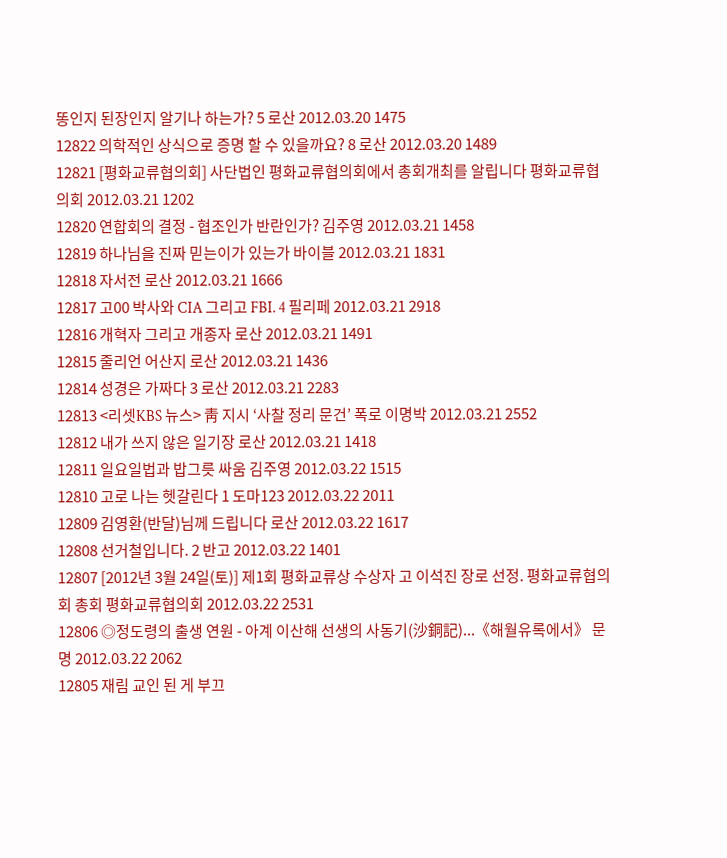똥인지 된장인지 알기나 하는가? 5 로산 2012.03.20 1475
12822 의학적인 상식으로 증명 할 수 있을까요? 8 로산 2012.03.20 1489
12821 [평화교류협의회] 사단법인 평화교류협의회에서 총회개최를 알립니다 평화교류협의회 2012.03.21 1202
12820 연합회의 결정 - 협조인가 반란인가? 김주영 2012.03.21 1458
12819 하나님을 진짜 믿는이가 있는가 바이블 2012.03.21 1831
12818 자서전 로산 2012.03.21 1666
12817 고00 박사와 CIA 그리고 FBI. 4 필리페 2012.03.21 2918
12816 개혁자 그리고 개종자 로산 2012.03.21 1491
12815 줄리언 어산지 로산 2012.03.21 1436
12814 성경은 가짜다 3 로산 2012.03.21 2283
12813 <리셋KBS 뉴스> 靑 지시 ‘사찰 정리 문건’ 폭로 이명박 2012.03.21 2552
12812 내가 쓰지 않은 일기장 로산 2012.03.21 1418
12811 일요일법과 밥그릇 싸움 김주영 2012.03.22 1515
12810 고로 나는 헷갈린다 1 도마123 2012.03.22 2011
12809 김영환(반달)님께 드립니다 로산 2012.03.22 1617
12808 선거철입니다. 2 반고 2012.03.22 1401
12807 [2012년 3월 24일(토)] 제1회 평화교류상 수상자 고 이석진 장로 선정. 평화교류협의회 총회 평화교류협의회 2012.03.22 2531
12806 ◎정도령의 출생 연원 - 아계 이산해 선생의 사동기(沙銅記)...《해월유록에서》 문 명 2012.03.22 2062
12805 재림 교인 된 게 부끄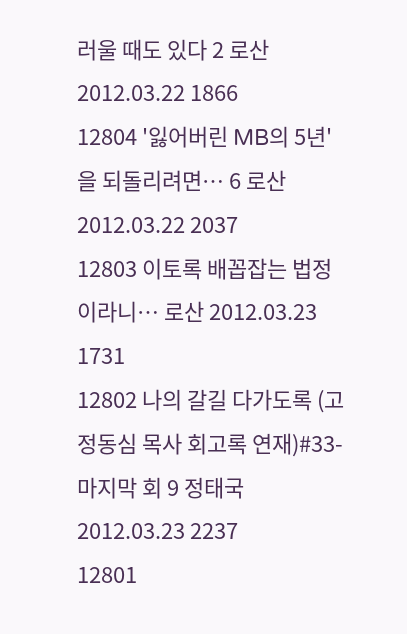러울 때도 있다 2 로산 2012.03.22 1866
12804 '잃어버린 MB의 5년'을 되돌리려면… 6 로산 2012.03.22 2037
12803 이토록 배꼽잡는 법정이라니… 로산 2012.03.23 1731
12802 나의 갈길 다가도록 (고 정동심 목사 회고록 연재)#33-마지막 회 9 정태국 2012.03.23 2237
12801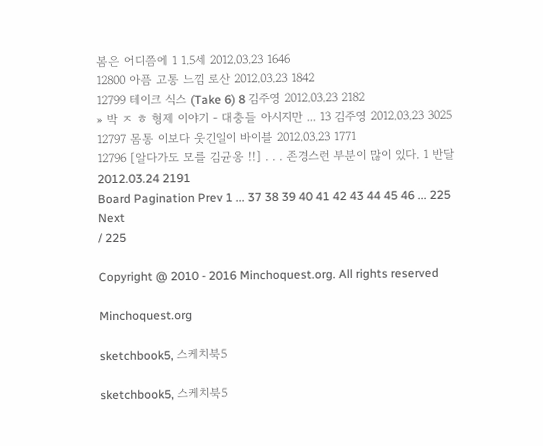봄은 어디쯤에 1 1.5세 2012.03.23 1646
12800 아픔 고통 느낌 로산 2012.03.23 1842
12799 테이크 식스 (Take 6) 8 김주영 2012.03.23 2182
» 박 ㅈ ㅎ 형제 이야기 - 대충들 아시지만 ... 13 김주영 2012.03.23 3025
12797 몸통 이보다 웃긴일이 바이블 2012.03.23 1771
12796 [알다가도 모를 김균옹 !!] . . . 존경스런 부분이 많이 있다. 1 반달 2012.03.24 2191
Board Pagination Prev 1 ... 37 38 39 40 41 42 43 44 45 46 ... 225 Next
/ 225

Copyright @ 2010 - 2016 Minchoquest.org. All rights reserved

Minchoquest.org

sketchbook5, 스케치북5

sketchbook5, 스케치북5